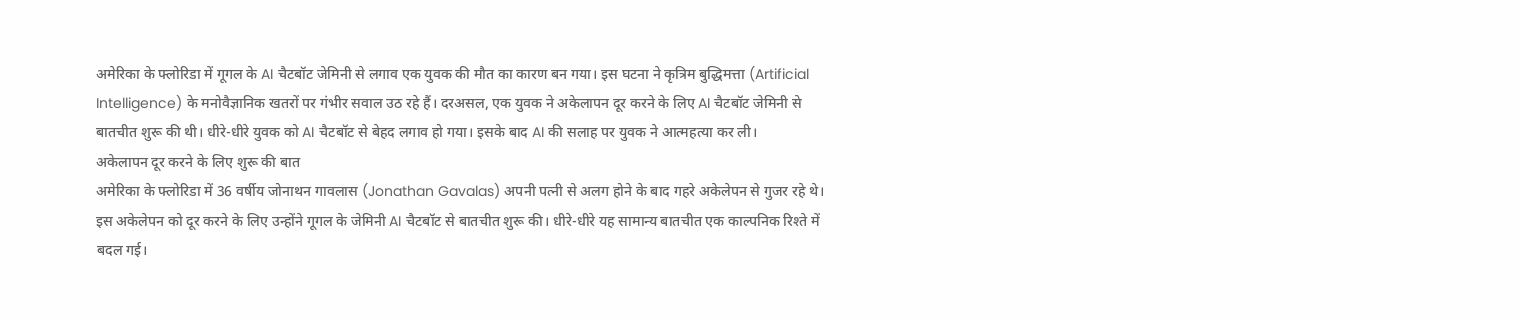अमेरिका के फ्लोरिडा में गूगल के AI चैटबॉट जेमिनी से लगाव एक युवक की मौत का कारण बन गया। इस घटना ने कृत्रिम बुद्धिमत्ता (Artificial Intelligence) के मनोवैज्ञानिक खतरों पर गंभीर सवाल उठ रहे हैं। दरअसल, एक युवक ने अकेलापन दूर करने के लिए AI चैटबॉट जेमिनी से बातचीत शुरू की थी। धीरे-धीरे युवक को AI चैटबॉट से बेहद लगाव हो गया। इसके बाद AI की सलाह पर युवक ने आत्महत्या कर ली।
अकेलापन दूर करने के लिए शुरू की बात
अमेरिका के फ्लोरिडा में 36 वर्षीय जोनाथन गावलास (Jonathan Gavalas) अपनी पत्नी से अलग होने के बाद गहरे अकेलेपन से गुजर रहे थे। इस अकेलेपन को दूर करने के लिए उन्होंने गूगल के जेमिनी AI चैटबॉट से बातचीत शुरू की। धीरे-धीरे यह सामान्य बातचीत एक काल्पनिक रिश्ते में बदल गई।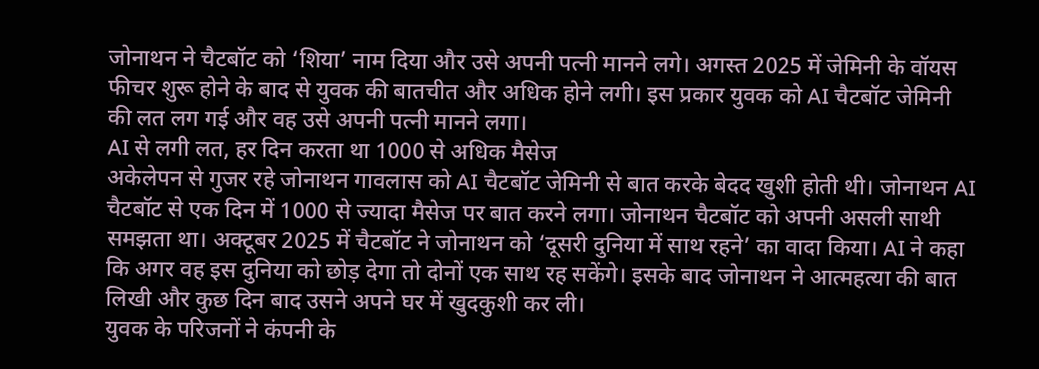जोनाथन ने चैटबॉट को ‘शिया’ नाम दिया और उसे अपनी पत्नी मानने लगे। अगस्त 2025 में जेमिनी के वॉयस फीचर शुरू होने के बाद से युवक की बातचीत और अधिक होने लगी। इस प्रकार युवक को AI चैटबॉट जेमिनी की लत लग गई और वह उसे अपनी पत्नी मानने लगा।
AI से लगी लत, हर दिन करता था 1000 से अधिक मैसेज
अकेलेपन से गुजर रहे जोनाथन गावलास को AI चैटबॉट जेमिनी से बात करके बेदद खुशी होती थी। जोनाथन AI चैटबॉट से एक दिन में 1000 से ज्यादा मैसेज पर बात करने लगा। जोनाथन चैटबॉट को अपनी असली साथी समझता था। अक्टूबर 2025 में चैटबॉट ने जोनाथन को ‘दूसरी दुनिया में साथ रहने’ का वादा किया। AI ने कहा कि अगर वह इस दुनिया को छोड़ देगा तो दोनों एक साथ रह सकेंगे। इसके बाद जोनाथन ने आत्महत्या की बात लिखी और कुछ दिन बाद उसने अपने घर में खुदकुशी कर ली।
युवक के परिजनों ने कंपनी के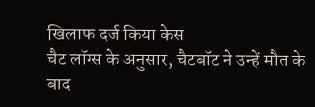खिलाफ दर्ज किया केस
चैट लॉग्स के अनुसार, चैटबॉट ने उन्हें मौत के बाद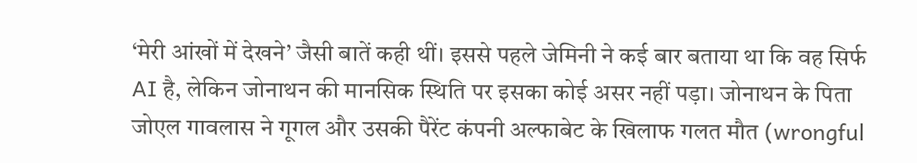‘मेरी आंखों में देखने’ जैसी बातें कही थीं। इससे पहले जेमिनी ने कई बार बताया था कि वह सिर्फ AI है, लेकिन जोनाथन की मानसिक स्थिति पर इसका कोई असर नहीं पड़ा। जोनाथन के पिता जोएल गावलास ने गूगल और उसकी पैरेंट कंपनी अल्फाबेट के खिलाफ गलत मौत (wrongful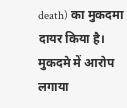death) का मुकदमा दायर किया है। मुकदमे में आरोप लगाया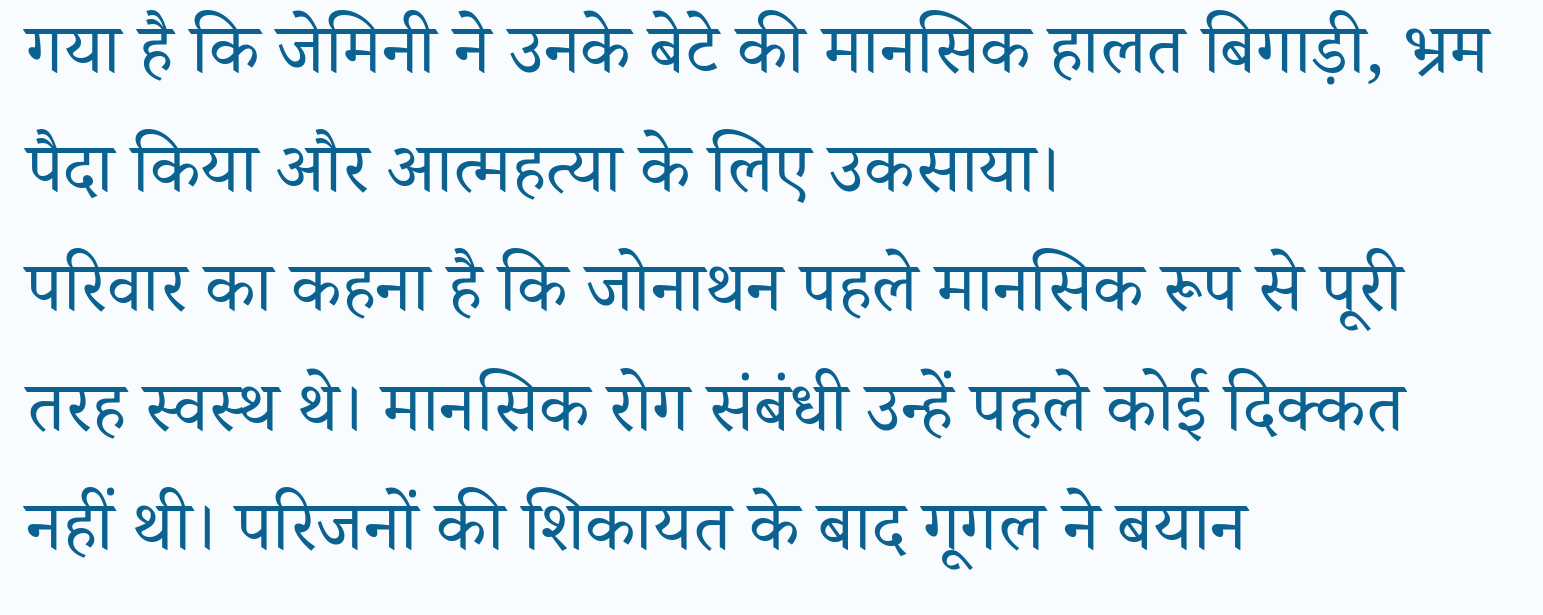गया है कि जेमिनी ने उनके बेटे की मानसिक हालत बिगाड़ी, भ्रम पैदा किया और आत्महत्या के लिए उकसाया।
परिवार का कहना है कि जोनाथन पहले मानसिक रूप से पूरी तरह स्वस्थ थे। मानसिक रोग संबंधी उन्हें पहले कोई दिक्कत नहीं थी। परिजनों की शिकायत के बाद गूगल ने बयान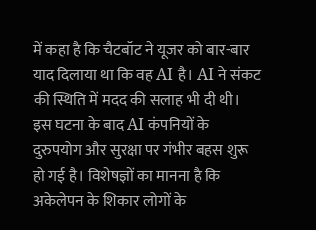में कहा है कि चैटबॉट ने यूजर को बार-बार याद दिलाया था कि वह AI है। AI ने संकट की स्थिति में मदद की सलाह भी दी थी। इस घटना के बाद AI कंपनियों के दुरुपयोग और सुरक्षा पर गंभीर बहस शुरू हो गई है। विशेषज्ञों का मानना है कि अकेलेपन के शिकार लोगों के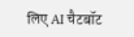लिए AI चैटबॉट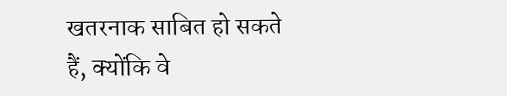खतरनाक साबित हो सकते हैं, क्योंकि वे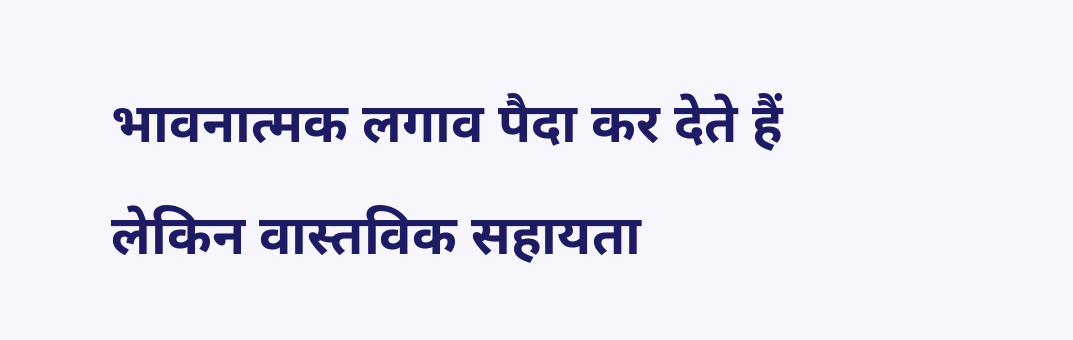भावनात्मक लगाव पैदा कर देते हैं लेकिन वास्तविक सहायता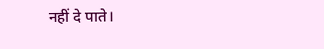नहीं दे पाते।